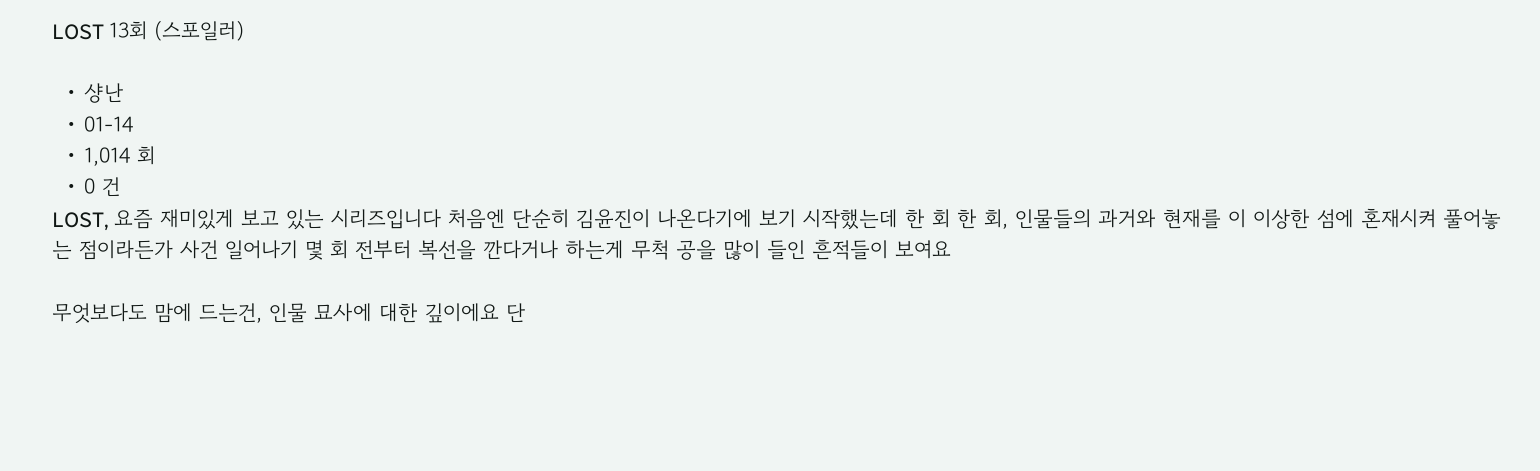LOST 13회 (스포일러)

  • 샹난
  • 01-14
  • 1,014 회
  • 0 건
LOST, 요즘 재미있게 보고 있는 시리즈입니다 처음엔 단순히 김윤진이 나온다기에 보기 시작했는데 한 회 한 회, 인물들의 과거와 현재를 이 이상한 섬에 혼재시켜 풀어놓는 점이라든가 사건 일어나기 몇 회 전부터 복선을 깐다거나 하는게 무척 공을 많이 들인 흔적들이 보여요

무엇보다도 맘에 드는건, 인물 묘사에 대한 깊이에요 단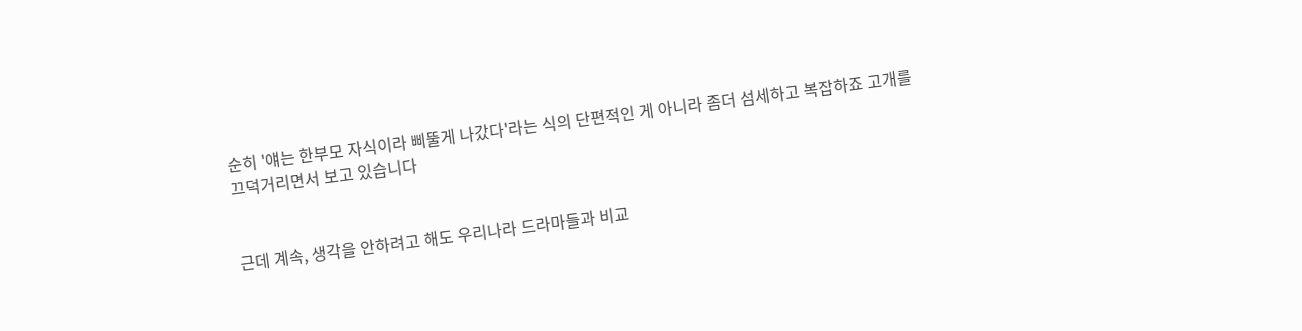순히 '얘는 한부모 자식이라 삐뚤게 나갔다'라는 식의 단편적인 게 아니라 좀더 섬세하고 복잡하죠 고개를 끄덕거리면서 보고 있습니다


근데 계속, 생각을 안하려고 해도 우리나라 드라마들과 비교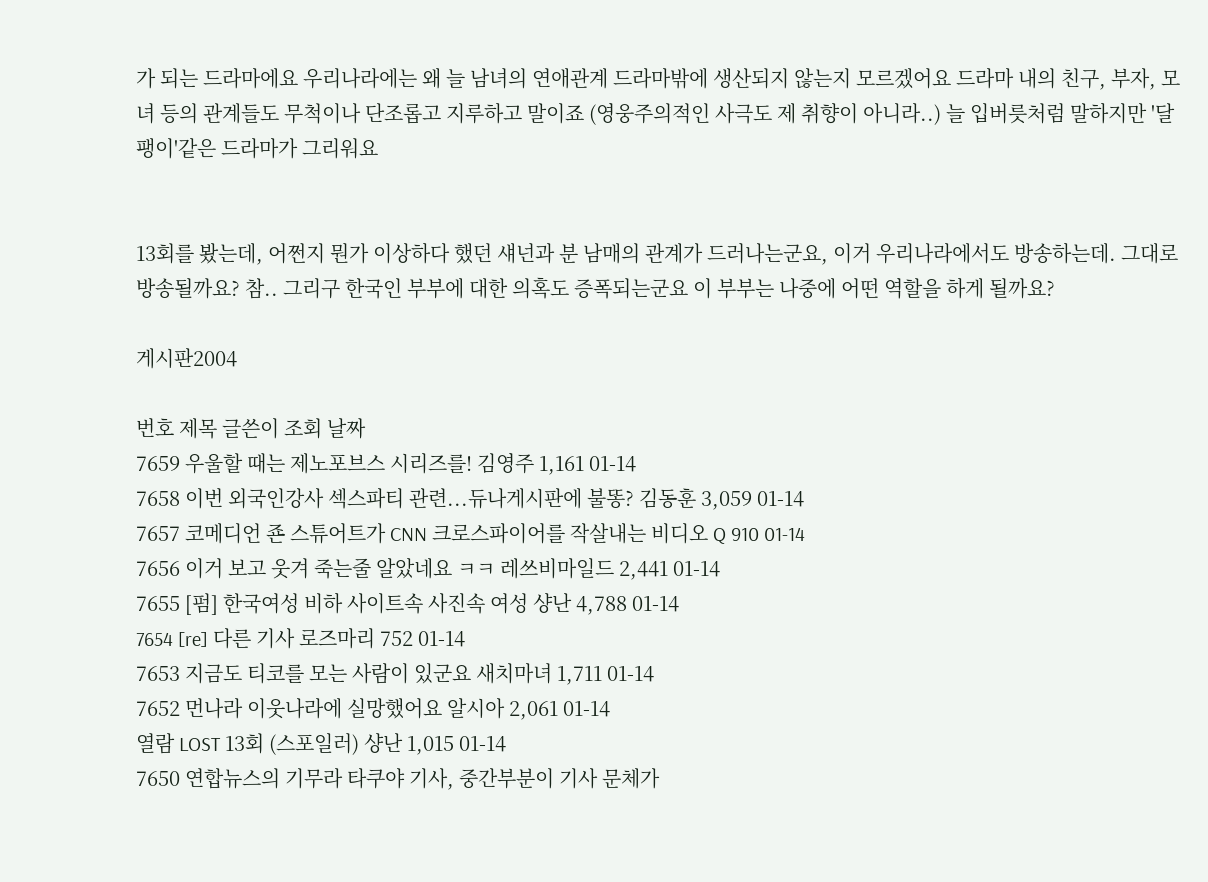가 되는 드라마에요 우리나라에는 왜 늘 남녀의 연애관계 드라마밖에 생산되지 않는지 모르겠어요 드라마 내의 친구, 부자, 모녀 등의 관계들도 무척이나 단조롭고 지루하고 말이죠 (영웅주의적인 사극도 제 취향이 아니라..) 늘 입버릇처럼 말하지만 '달팽이'같은 드라마가 그리워요


13회를 봤는데, 어쩐지 뭔가 이상하다 했던 섀넌과 분 남매의 관계가 드러나는군요, 이거 우리나라에서도 방송하는데. 그대로 방송될까요? 참.. 그리구 한국인 부부에 대한 의혹도 증폭되는군요 이 부부는 나중에 어떤 역할을 하게 될까요?

게시판2004

번호 제목 글쓴이 조회 날짜
7659 우울할 때는 제노포브스 시리즈를! 김영주 1,161 01-14
7658 이번 외국인강사 섹스파티 관련...듀나게시판에 불똥? 김동훈 3,059 01-14
7657 코메디언 죤 스튜어트가 CNN 크로스파이어를 작살내는 비디오 Q 910 01-14
7656 이거 보고 웃겨 죽는줄 알았네요 ㅋㅋ 레쓰비마일드 2,441 01-14
7655 [펌] 한국여성 비하 사이트속 사진속 여성 샹난 4,788 01-14
7654 [re] 다른 기사 로즈마리 752 01-14
7653 지금도 티코를 모는 사람이 있군요 새치마녀 1,711 01-14
7652 먼나라 이웃나라에 실망했어요 알시아 2,061 01-14
열람 LOST 13회 (스포일러) 샹난 1,015 01-14
7650 연합뉴스의 기무라 타쿠야 기사, 중간부분이 기사 문체가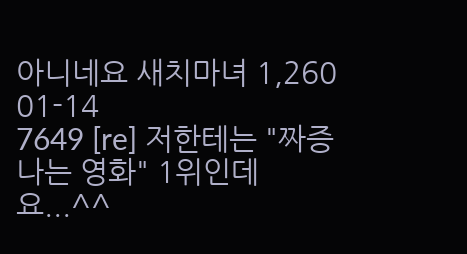아니네요 새치마녀 1,260 01-14
7649 [re] 저한테는 "짜증나는 영화" 1위인데요...^^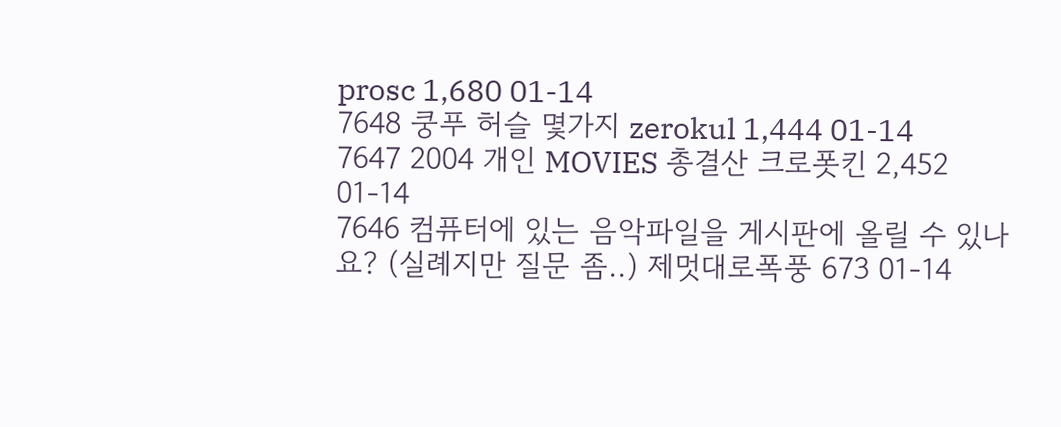prosc 1,680 01-14
7648 쿵푸 허슬 몇가지 zerokul 1,444 01-14
7647 2004 개인 MOVIES 총결산 크로폿킨 2,452 01-14
7646 컴퓨터에 있는 음악파일을 게시판에 올릴 수 있나요? (실례지만 질문 좀..) 제멋대로폭풍 673 01-14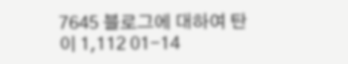7645 블로그에 대하여 탄이 1,112 01-14